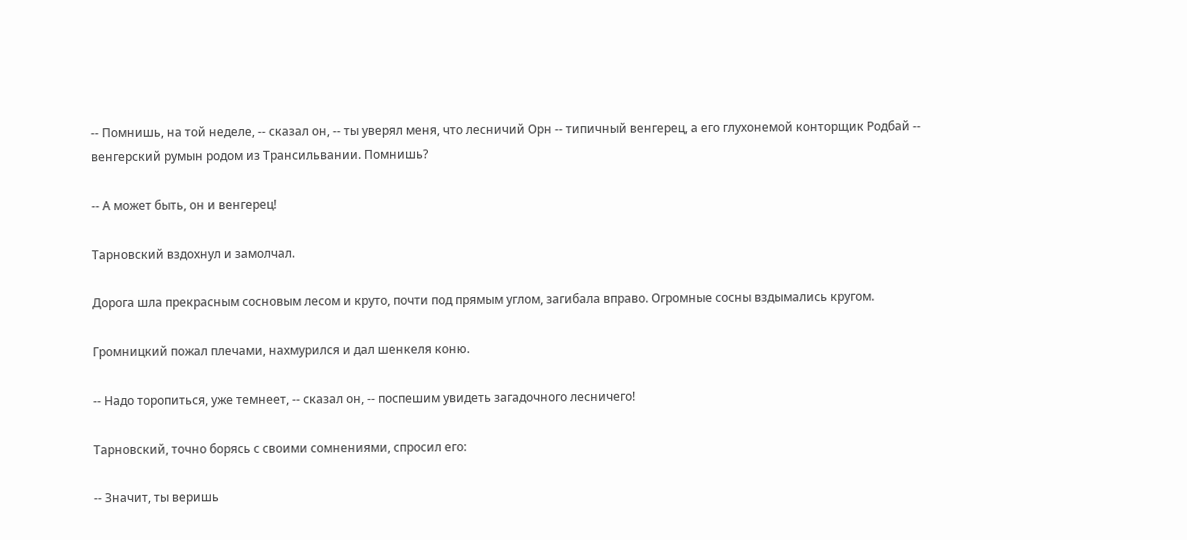-- Помнишь, на той неделе, -- сказал он, -- ты уверял меня, что лесничий Орн -- типичный венгерец, а его глухонемой конторщик Родбай -- венгерский румын родом из Трансильвании. Помнишь?

-- А может быть, он и венгерец!

Тарновский вздохнул и замолчал.

Дорога шла прекрасным сосновым лесом и круто, почти под прямым углом, загибала вправо. Огромные сосны вздымались кругом.

Громницкий пожал плечами, нахмурился и дал шенкеля коню.

-- Надо торопиться, уже темнеет, -- сказал он, -- поспешим увидеть загадочного лесничего!

Тарновский, точно борясь с своими сомнениями, спросил его:

-- Значит, ты веришь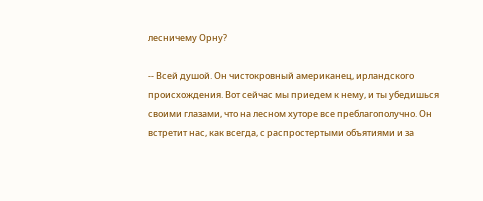лесничему Орну?

-- Всей душой. Он чистокровный американец, ирландского происхождения. Вот сейчас мы приедем к нему, и ты убедишься своими глазами, что на лесном хуторе все преблагополучно. Он встретит нас, как всегда, с распростертыми объятиями и за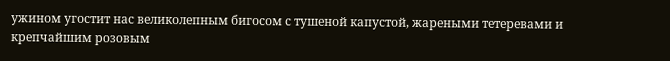ужином угостит нас великолепным бигосом с тушеной капустой, жареными тетеревами и крепчайшим розовым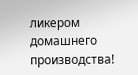ликером домашнего производства!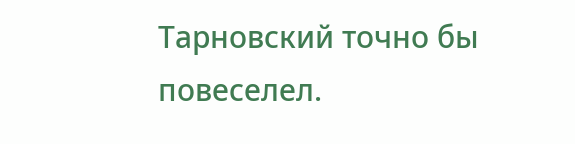Тарновский точно бы повеселел.